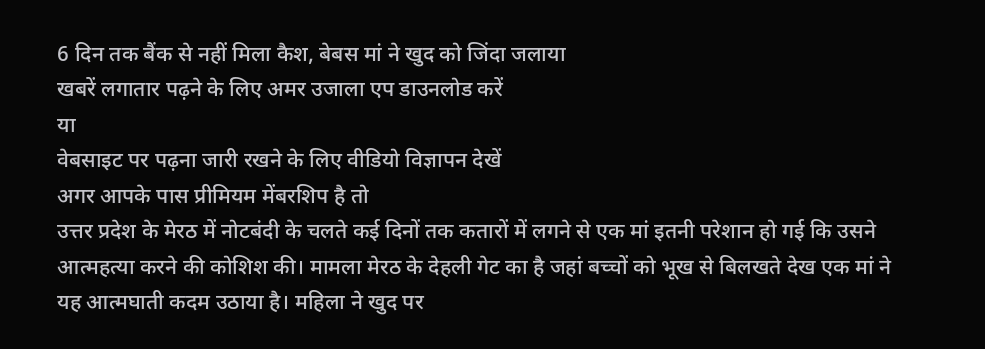6 दिन तक बैंक से नहीं मिला कैश, बेबस मां ने खुद को जिंदा जलाया
खबरें लगातार पढ़ने के लिए अमर उजाला एप डाउनलोड करें
या
वेबसाइट पर पढ़ना जारी रखने के लिए वीडियो विज्ञापन देखें
अगर आपके पास प्रीमियम मेंबरशिप है तो
उत्तर प्रदेश के मेरठ में नोटबंदी के चलते कई दिनों तक कतारों में लगने से एक मां इतनी परेशान हो गई कि उसने आत्महत्या करने की कोशिश की। मामला मेरठ के देहली गेट का है जहां बच्चों को भूख से बिलखते देख एक मां ने यह आत्मघाती कदम उठाया है। महिला ने खुद पर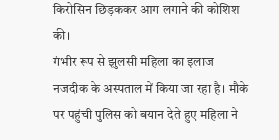किरोसिन छिड़ककर आग लगाने की कोशिश की।
गंभीर रूप से झुलसी महिला का इलाज नजदीक के अस्पताल में किया जा रहा है। मौके पर पहुंची पुलिस को बयान देते हुए महिला ने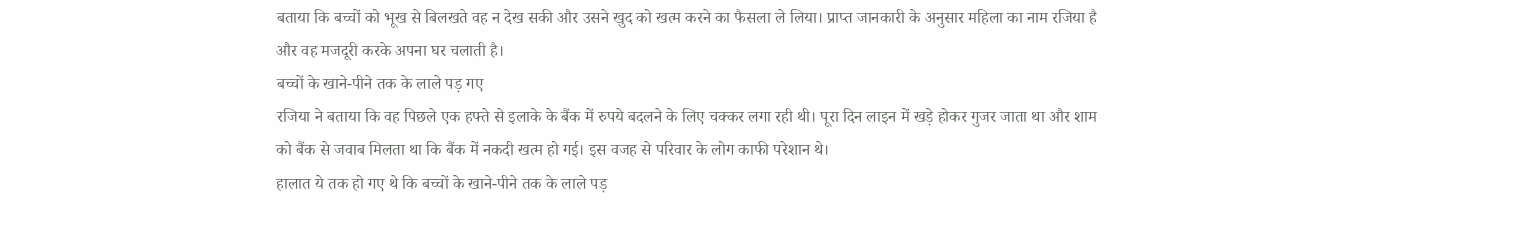बताया कि बच्चों को भूख से बिलखते वह न देख सकी और उसने खुद को खत्म करने का फैसला ले लिया। प्राप्त जानकारी के अनुसार महिला का नाम रजिया है और वह मजदूरी करके अपना घर चलाती है।
बच्चों के खाने-पीने तक के लाले पड़ गए
रजिया ने बताया कि वह पिछले एक हफ्ते से इलाके के बैंक में रुपये बदलने के लिए चक्कर लगा रही थी। पूरा दिन लाइन में खड़े होकर गुजर जाता था और शाम को बैंक से जवाब मिलता था कि बैंक में नकदी खत्म हो गई। इस वजह से परिवार के लोग काफी परेशान थे।
हालात ये तक हो गए थे कि बच्चों के खाने-पीने तक के लाले पड़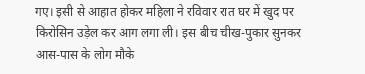गए। इसी से आहात होकर महिला ने रविवार रात घर में खुद पर किरोसिन उड़ेल कर आग लगा ली। इस बीच चीख-पुकार सुनकर आस-पास के लोग मौके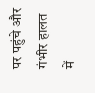पर पहुंचे और गंभीर हालत में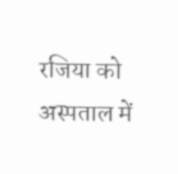रजिया को अस्पताल में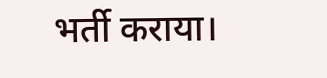भर्ती कराया।